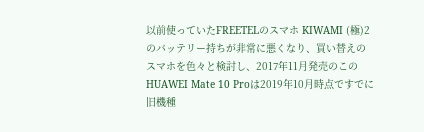以前使っていたFREETELのスマホ KIWAMI (極)2のバッテリー持ちが非常に悪くなり、買い替えのスマホを色々と検討し、2017年11月発売のこのHUAWEI Mate 10 Proは2019年10月時点ですでに旧機種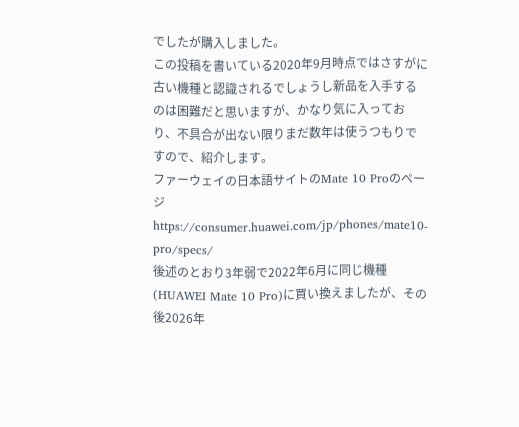でしたが購入しました。
この投稿を書いている2020年9月時点ではさすがに古い機種と認識されるでしょうし新品を入手するのは困難だと思いますが、かなり気に入っており、不具合が出ない限りまだ数年は使うつもりですので、紹介します。
ファーウェイの日本語サイトのMate 10 Proのページ
https://consumer.huawei.com/jp/phones/mate10-pro/specs/
後述のとおり3年弱で2022年6月に同じ機種(HUAWEI Mate 10 Pro)に買い換えましたが、その後2026年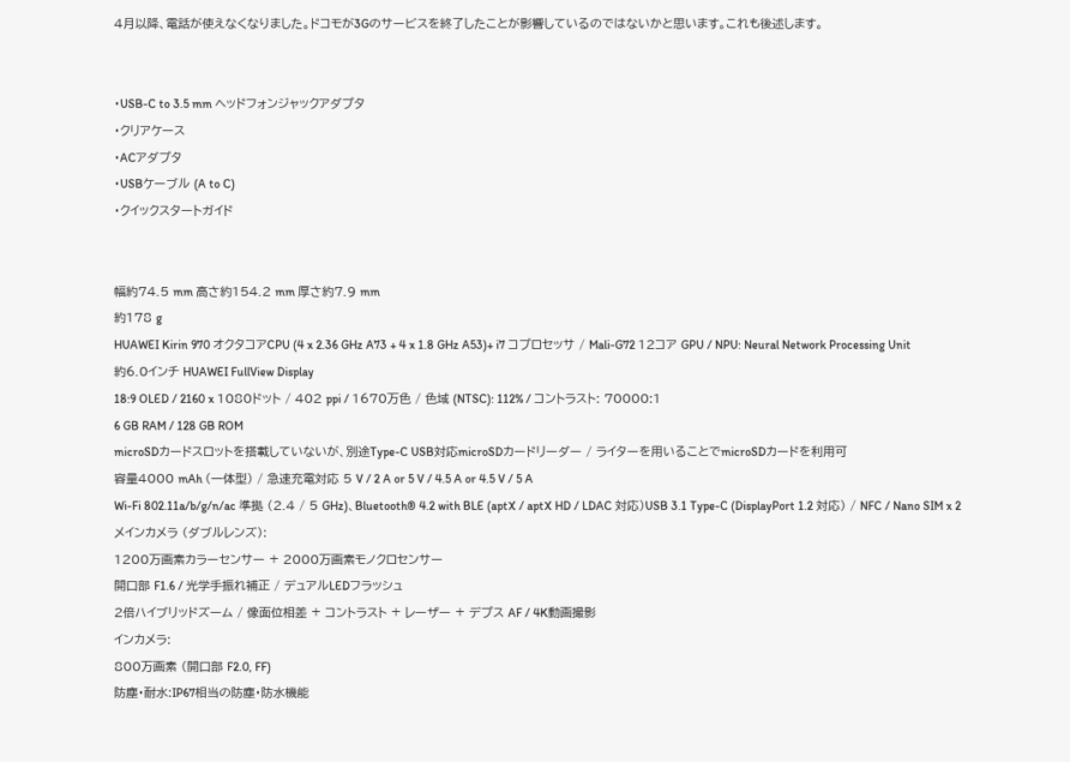4月以降、電話が使えなくなりました。ドコモが3Gのサービスを終了したことが影響しているのではないかと思います。これも後述します。


・USB-C to 3.5 mm ヘッドフォンジャックアダプタ
・クリアケース
・ACアダプタ
・USBケーブル (A to C)
・クイックスタートガイド


幅約74.5 mm 高さ約154.2 mm 厚さ約7.9 mm
約178 g
HUAWEI Kirin 970 オクタコアCPU (4 x 2.36 GHz A73 + 4 x 1.8 GHz A53)+ i7 コプロセッサ / Mali-G72 12コア GPU / NPU: Neural Network Processing Unit
約6.0インチ HUAWEI FullView Display
18:9 OLED / 2160 x 1080ドット / 402 ppi / 1670万色 / 色域 (NTSC): 112% / コントラスト: 70000:1
6 GB RAM / 128 GB ROM
microSDカードスロットを搭載していないが、別途Type-C USB対応microSDカードリーダー / ライターを用いることでmicroSDカードを利用可
容量4000 mAh (一体型) / 急速充電対応 5 V / 2 A or 5 V / 4.5 A or 4.5 V / 5 A
Wi-Fi 802.11a/b/g/n/ac 準拠 (2.4 / 5 GHz)、Bluetooth® 4.2 with BLE (aptX / aptX HD / LDAC 対応)USB 3.1 Type-C (DisplayPort 1.2 対応) / NFC / Nano SIM x 2
メインカメラ (ダブルレンズ):
1200万画素カラーセンサー + 2000万画素モノクロセンサー
開口部 F1.6 / 光学手振れ補正 / デュアルLEDフラッシュ
2倍ハイブリッドズーム / 像面位相差 + コントラスト + レーザー + デプス AF / 4K動画撮影
インカメラ:
800万画素 (開口部 F2.0, FF)
防塵・耐水:IP67相当の防塵・防水機能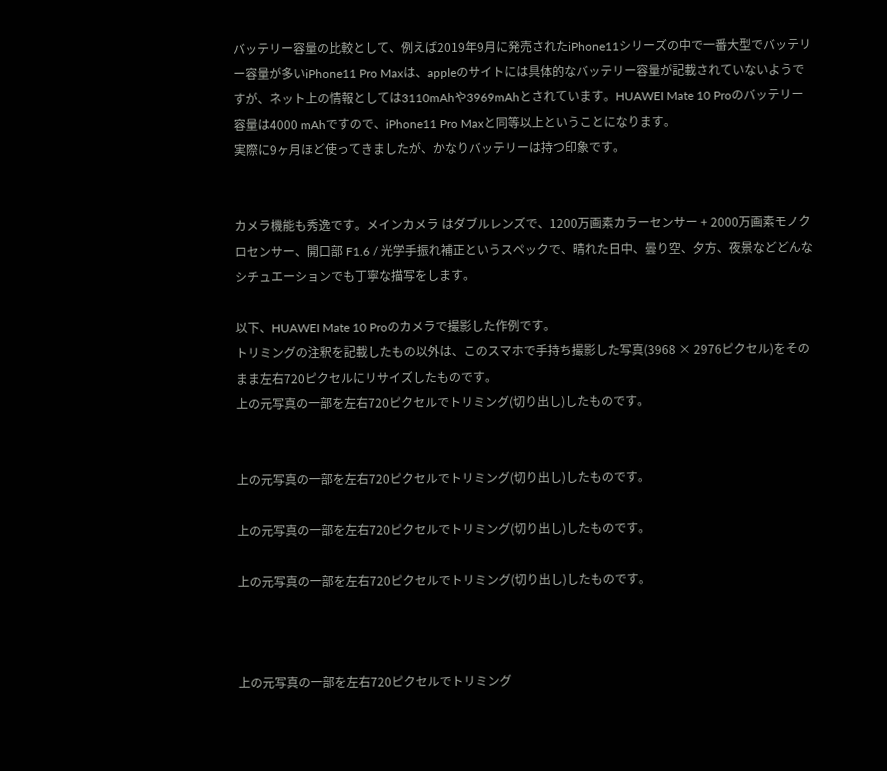バッテリー容量の比較として、例えば2019年9月に発売されたiPhone11シリーズの中で一番大型でバッテリー容量が多いiPhone11 Pro Maxは、appleのサイトには具体的なバッテリー容量が記載されていないようですが、ネット上の情報としては3110mAhや3969mAhとされています。HUAWEI Mate 10 Proのバッテリー容量は4000 mAhですので、iPhone11 Pro Maxと同等以上ということになります。
実際に9ヶ月ほど使ってきましたが、かなりバッテリーは持つ印象です。


カメラ機能も秀逸です。メインカメラ はダブルレンズで、1200万画素カラーセンサー + 2000万画素モノクロセンサー、開口部 F1.6 / 光学手振れ補正というスペックで、晴れた日中、曇り空、夕方、夜景などどんなシチュエーションでも丁寧な描写をします。

以下、HUAWEI Mate 10 Proのカメラで撮影した作例です。
トリミングの注釈を記載したもの以外は、このスマホで手持ち撮影した写真(3968 × 2976ピクセル)をそのまま左右720ピクセルにリサイズしたものです。
上の元写真の一部を左右720ピクセルでトリミング(切り出し)したものです。


上の元写真の一部を左右720ピクセルでトリミング(切り出し)したものです。

上の元写真の一部を左右720ピクセルでトリミング(切り出し)したものです。

上の元写真の一部を左右720ピクセルでトリミング(切り出し)したものです。



上の元写真の一部を左右720ピクセルでトリミング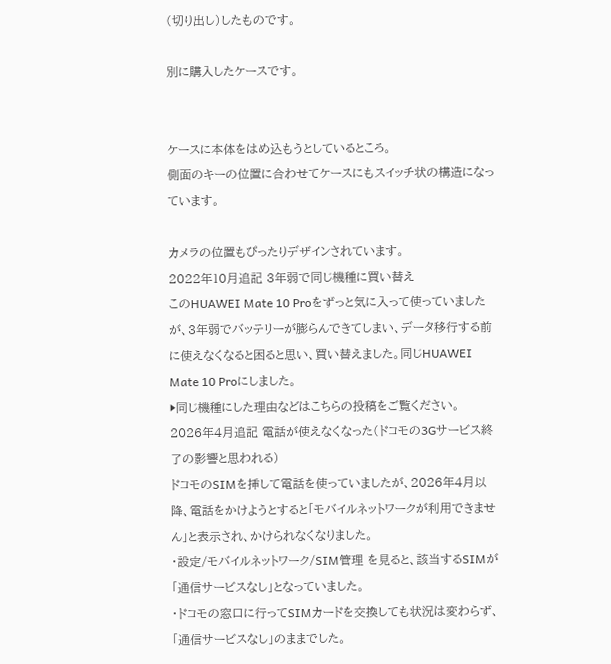(切り出し)したものです。

別に購入したケースです。


ケースに本体をはめ込もうとしているところ。
側面のキーの位置に合わせてケースにもスイッチ状の構造になっています。

カメラの位置もぴったりデザインされています。
2022年10月追記 3年弱で同じ機種に買い替え
このHUAWEI Mate 10 Proをずっと気に入って使っていましたが、3年弱でバッテリーが膨らんできてしまい、データ移行する前に使えなくなると困ると思い、買い替えました。同じHUAWEI Mate 10 Proにしました。
▶同じ機種にした理由などはこちらの投稿をご覧ください。
2026年4月追記 電話が使えなくなった(ドコモの3Gサービス終了の影響と思われる)
ドコモのSIMを挿して電話を使っていましたが、2026年4月以降、電話をかけようとすると「モバイルネットワークが利用できません」と表示され、かけられなくなりました。
・設定/モバイルネットワーク/SIM管理 を見ると、該当するSIMが「通信サービスなし」となっていました。
・ドコモの窓口に行ってSIMカードを交換しても状況は変わらず、「通信サービスなし」のままでした。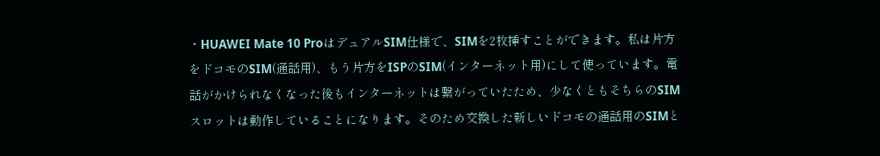・HUAWEI Mate 10 ProはデュアルSIM仕様で、SIMを2枚挿すことができます。私は片方をドコモのSIM(通話用)、もう片方をISPのSIM(インターネット用)にして使っています。電話がかけられなくなった後もインターネットは繋がっていたため、少なくともそちらのSIMスロットは動作していることになります。そのため交換した新しいドコモの通話用のSIMと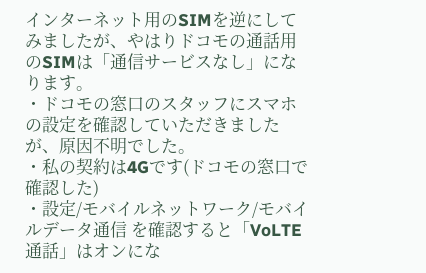インターネット用のSIMを逆にしてみましたが、やはりドコモの通話用のSIMは「通信サービスなし」になります。
・ドコモの窓口のスタッフにスマホの設定を確認していただきましたが、原因不明でした。
・私の契約は4Gです(ドコモの窓口で確認した)
・設定/モバイルネットワーク/モバイルデータ通信 を確認すると「VoLTE通話」はオンにな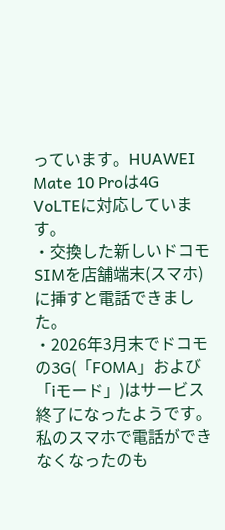っています。HUAWEI Mate 10 Proは4G VoLTEに対応しています。
・交換した新しいドコモSIMを店舗端末(スマホ)に挿すと電話できました。
・2026年3月末でドコモの3G(「FOMA」および「iモード」)はサービス終了になったようです。私のスマホで電話ができなくなったのも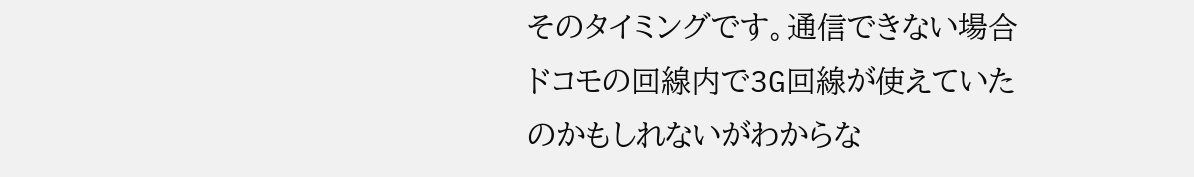そのタイミングです。通信できない場合ドコモの回線内で3G回線が使えていたのかもしれないがわからな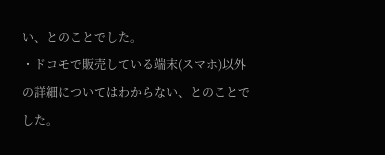い、とのことでした。
・ドコモで販売している端末(スマホ)以外の詳細についてはわからない、とのことでした。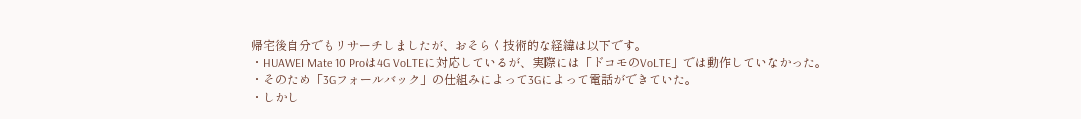帰宅後自分でもリサーチしましたが、おそらく技術的な経緯は以下です。
・HUAWEI Mate 10 Proは4G VoLTEに対応しているが、実際には「ドコモのVoLTE」では動作していなかった。
・そのため「3Gフォールバック」の仕組みによって3Gによって電話ができていた。
・しかし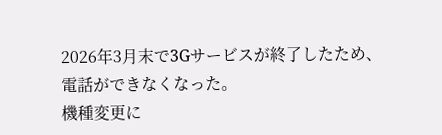2026年3月末で3Gサービスが終了したため、電話ができなくなった。
機種変更に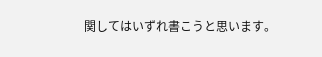関してはいずれ書こうと思います。